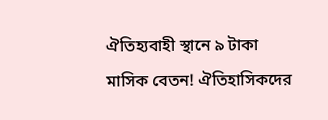ঐতিহ্যবাহী স্থানে ৯ টাকা মাসিক বেতন! ঐতিহাসিকদের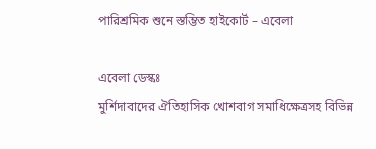পারিশ্রমিক শুনে স্তম্ভিত হাইকোর্ট – এবেলা

এবেলা ডেস্কঃ
মুর্শিদাবাদের ঐতিহাসিক খোশবাগ সমাধিক্ষেত্রসহ বিভিন্ন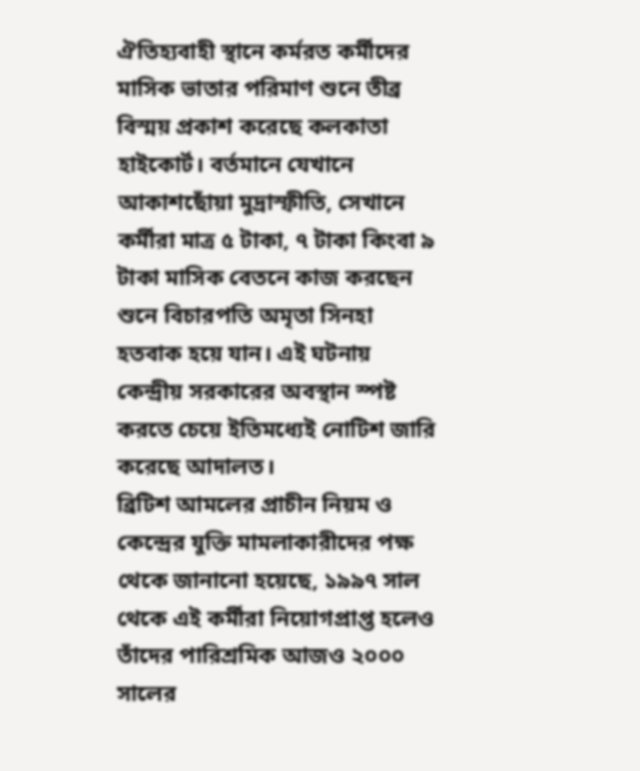ঐতিহ্যবাহী স্থানে কর্মরত কর্মীদের মাসিক ভাতার পরিমাণ শুনে তীব্র বিস্ময় প্রকাশ করেছে কলকাতা হাইকোর্ট। বর্তমানে যেখানে আকাশছোঁয়া মুদ্রাস্ফীতি, সেখানে কর্মীরা মাত্র ৫ টাকা, ৭ টাকা কিংবা ৯ টাকা মাসিক বেতনে কাজ করছেন শুনে বিচারপতি অমৃতা সিনহা হতবাক হয়ে যান। এই ঘটনায় কেন্দ্রীয় সরকারের অবস্থান স্পষ্ট করতে চেয়ে ইতিমধ্যেই নোটিশ জারি করেছে আদালত।
ব্রিটিশ আমলের প্রাচীন নিয়ম ও কেন্দ্রের যুক্তি মামলাকারীদের পক্ষ থেকে জানানো হয়েছে, ১৯৯৭ সাল থেকে এই কর্মীরা নিয়োগপ্রাপ্ত হলেও তাঁদের পারিশ্রমিক আজও ২০০০ সালের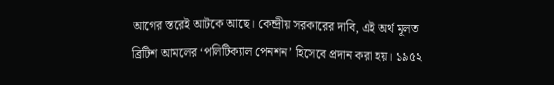আগের স্তরেই আটকে আছে। কেন্দ্রীয় সরকারের দাবি, এই অর্থ মূলত ব্রিটিশ আমলের ‘পলিটিক্যাল পেনশন’ হিসেবে প্রদান করা হয়। ১৯৫২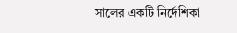সালের একটি নির্দেশিকা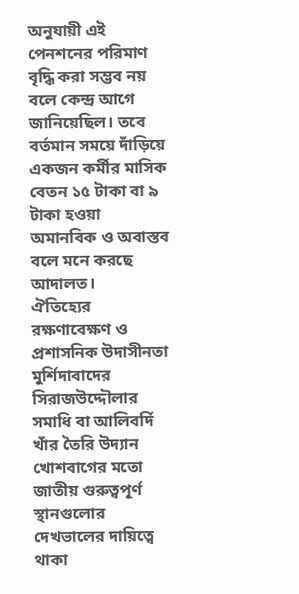অনুযায়ী এই পেনশনের পরিমাণ বৃদ্ধি করা সম্ভব নয় বলে কেন্দ্র আগে জানিয়েছিল। তবে বর্তমান সময়ে দাঁড়িয়ে একজন কর্মীর মাসিক বেতন ১৫ টাকা বা ৯ টাকা হওয়া অমানবিক ও অবাস্তব বলে মনে করছে আদালত।
ঐতিহ্যের রক্ষণাবেক্ষণ ও প্রশাসনিক উদাসীনতা মুর্শিদাবাদের সিরাজউদ্দৌলার সমাধি বা আলিবর্দি খাঁর তৈরি উদ্যান খোশবাগের মতো জাতীয় গুরুত্বপূর্ণ স্থানগুলোর দেখভালের দায়িত্বে থাকা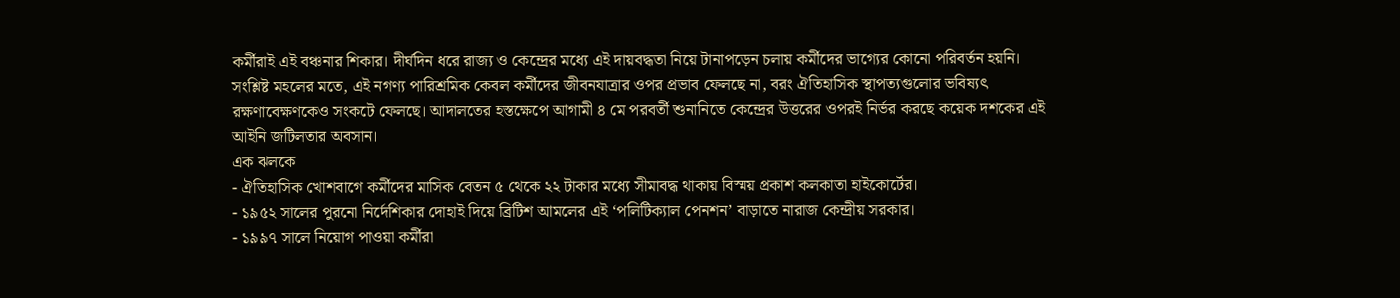কর্মীরাই এই বঞ্চনার শিকার। দীর্ঘদিন ধরে রাজ্য ও কেন্দ্রের মধ্যে এই দায়বদ্ধতা নিয়ে টানাপড়েন চলায় কর্মীদের ভাগ্যের কোনো পরিবর্তন হয়নি। সংশ্লিষ্ট মহলের মতে, এই নগণ্য পারিশ্রমিক কেবল কর্মীদের জীবনযাত্রার ওপর প্রভাব ফেলছে না, বরং ঐতিহাসিক স্থাপত্যগুলোর ভবিষ্যৎ রক্ষণাবেক্ষণকেও সংকটে ফেলছে। আদালতের হস্তক্ষেপে আগামী ৪ মে পরবর্তী শুনানিতে কেন্দ্রের উত্তরের ওপরই নির্ভর করছে কয়েক দশকের এই আইনি জটিলতার অবসান।
এক ঝলকে
- ঐতিহাসিক খোশবাগে কর্মীদের মাসিক বেতন ৫ থেকে ২২ টাকার মধ্যে সীমাবদ্ধ থাকায় বিস্ময় প্রকাশ কলকাতা হাইকোর্টের।
- ১৯৫২ সালের পুরনো নির্দেশিকার দোহাই দিয়ে ব্রিটিশ আমলের এই ‘পলিটিক্যাল পেনশন’ বাড়াতে নারাজ কেন্দ্রীয় সরকার।
- ১৯৯৭ সালে নিয়োগ পাওয়া কর্মীরা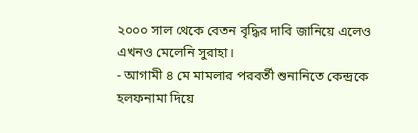২০০০ সাল থেকে বেতন বৃদ্ধির দাবি জানিয়ে এলেও এখনও মেলেনি সুরাহা।
- আগামী ৪ মে মামলার পরবর্তী শুনানিতে কেন্দ্রকে হলফনামা দিয়ে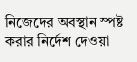নিজেদের অবস্থান স্পষ্ট করার নির্দেশ দেওয়া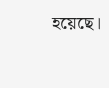হয়েছে।